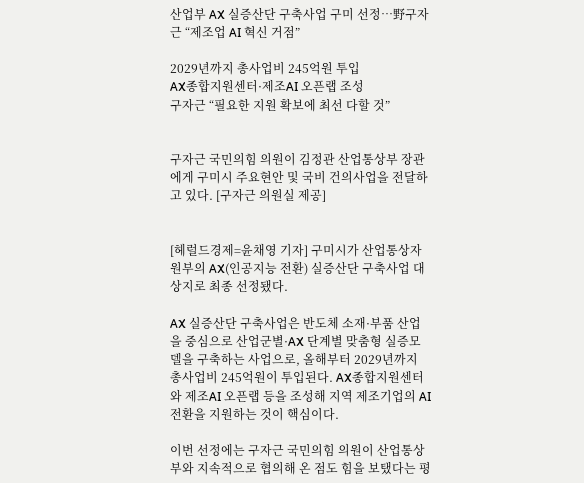산업부 AX 실증산단 구축사업 구미 선정…野구자근 “제조업 AI 혁신 거점”

2029년까지 총사업비 245억원 투입
AX종합지원센터·제조AI 오픈랩 조성
구자근 “필요한 지원 확보에 최선 다할 것”


구자근 국민의힘 의원이 김정관 산업통상부 장관에게 구미시 주요현안 및 국비 건의사업을 전달하고 있다. [구자근 의원실 제공]


[헤럴드경제=윤채영 기자] 구미시가 산업통상자원부의 AX(인공지능 전환) 실증산단 구축사업 대상지로 최종 선정됐다.

AX 실증산단 구축사업은 반도체 소재·부품 산업을 중심으로 산업군별·AX 단계별 맞춤형 실증모델을 구축하는 사업으로, 올해부터 2029년까지 총사업비 245억원이 투입된다. AX종합지원센터와 제조AI 오픈랩 등을 조성해 지역 제조기업의 AI 전환을 지원하는 것이 핵심이다.

이번 선정에는 구자근 국민의힘 의원이 산업통상부와 지속적으로 협의해 온 점도 힘을 보탰다는 평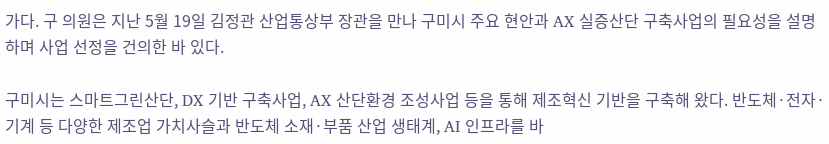가다. 구 의원은 지난 5월 19일 김정관 산업통상부 장관을 만나 구미시 주요 현안과 AX 실증산단 구축사업의 필요성을 설명하며 사업 선정을 건의한 바 있다.

구미시는 스마트그린산단, DX 기반 구축사업, AX 산단환경 조성사업 등을 통해 제조혁신 기반을 구축해 왔다. 반도체·전자·기계 등 다양한 제조업 가치사슬과 반도체 소재·부품 산업 생태계, AI 인프라를 바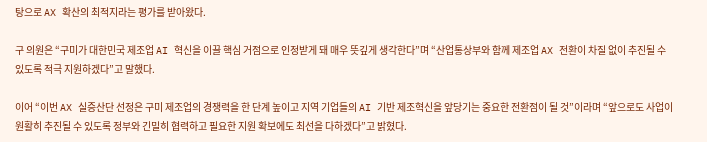탕으로 AX 확산의 최적지라는 평가를 받아왔다.

구 의원은 “구미가 대한민국 제조업 AI 혁신을 이끌 핵심 거점으로 인정받게 돼 매우 뜻깊게 생각한다”며 “산업통상부와 함께 제조업 AX 전환이 차질 없이 추진될 수 있도록 적극 지원하겠다”고 말했다.

이어 “이번 AX 실증산단 선정은 구미 제조업의 경쟁력을 한 단계 높이고 지역 기업들의 AI 기반 제조혁신을 앞당기는 중요한 전환점이 될 것”이라며 “앞으로도 사업이 원활히 추진될 수 있도록 정부와 긴밀히 협력하고 필요한 지원 확보에도 최선을 다하겠다”고 밝혔다.